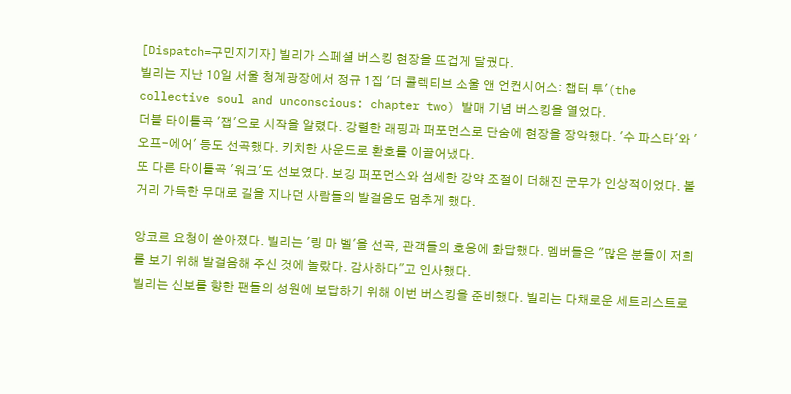[Dispatch=구민지기자] 빌리가 스페셜 버스킹 현장을 뜨겁게 달궜다.
빌리는 지난 10일 서울 청계광장에서 정규 1집 '더 콜렉티브 소울 앤 언컨시어스: 챕터 투'(the collective soul and unconscious: chapter two) 발매 기념 버스킹을 열었다.
더블 타이틀곡 '잽'으로 시작을 알렸다. 강렬한 래핑과 퍼포먼스로 단숨에 현장을 장악했다. '수 파스타'와 '오프-에어' 등도 선곡했다. 키치한 사운드로 환호를 이끌어냈다.
또 다른 타이틀곡 '워크'도 선보였다. 보깅 퍼포먼스와 섬세한 강약 조절이 더해진 군무가 인상적이었다. 볼거리 가득한 무대로 길을 지나던 사람들의 발걸음도 멈추게 했다.

앙코르 요청이 쏟아졌다. 빌리는 '링 마 벨'을 선곡, 관객들의 호응에 화답했다. 멤버들은 "많은 분들이 저희를 보기 위해 발걸음해 주신 것에 놀랐다. 감사하다"고 인사했다.
빌리는 신보를 향한 팬들의 성원에 보답하기 위해 이번 버스킹을 준비했다. 빌리는 다채로운 세트리스트로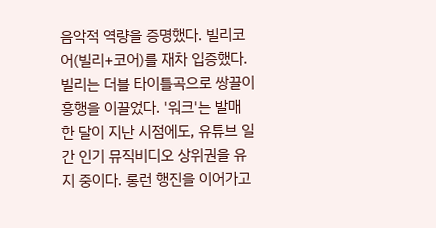음악적 역량을 증명했다. 빌리코어(빌리+코어)를 재차 입증했다.
빌리는 더블 타이틀곡으로 쌍끌이 흥행을 이끌었다. '워크'는 발매 한 달이 지난 시점에도, 유튜브 일간 인기 뮤직비디오 상위권을 유지 중이다. 롱런 행진을 이어가고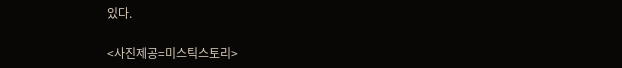있다.

<사진제공=미스틱스토리>